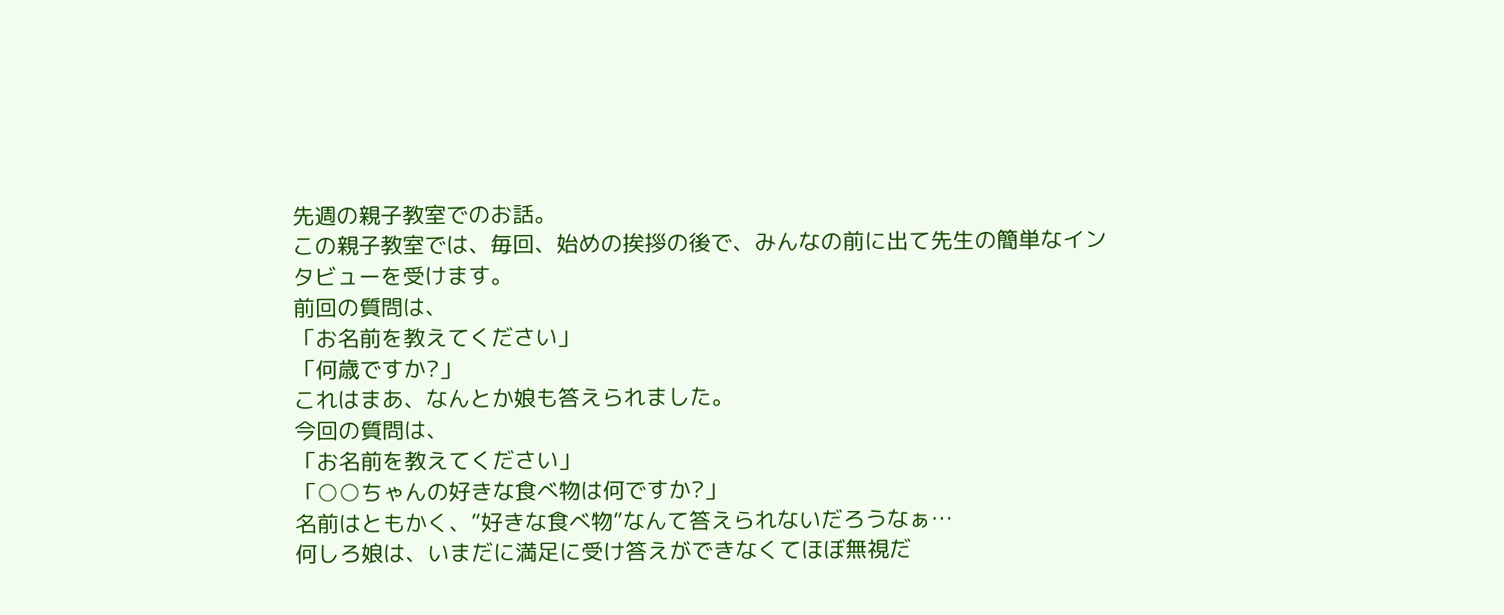先週の親子教室でのお話。
この親子教室では、毎回、始めの挨拶の後で、みんなの前に出て先生の簡単なインタビューを受けます。
前回の質問は、
「お名前を教えてください」
「何歳ですか?」
これはまあ、なんとか娘も答えられました。
今回の質問は、
「お名前を教えてください」
「○○ちゃんの好きな食べ物は何ですか?」
名前はともかく、”好きな食べ物”なんて答えられないだろうなぁ…
何しろ娘は、いまだに満足に受け答えができなくてほぼ無視だ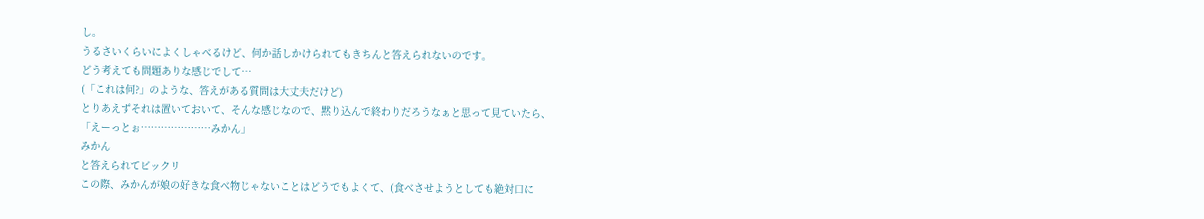し。
うるさいくらいによくしゃべるけど、何か話しかけられてもきちんと答えられないのです。
どう考えても問題ありな感じでして…
(「これは何?」のような、答えがある質問は大丈夫だけど)
とりあえずそれは置いておいて、そんな感じなので、黙り込んで終わりだろうなぁと思って見ていたら、
「えーっとぉ…………………みかん」
みかん
と答えられてビックリ
この際、みかんが娘の好きな食べ物じゃないことはどうでもよくて、(食べさせようとしても絶対口に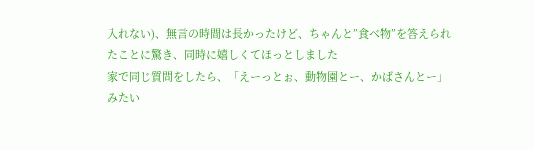入れない)、無言の時間は長かったけど、ちゃんと”食べ物”を答えられたことに驚き、同時に嬉しくてほっとしました
家で同じ質問をしたら、「えーっとぉ、動物園とー、かばさんとー」みたい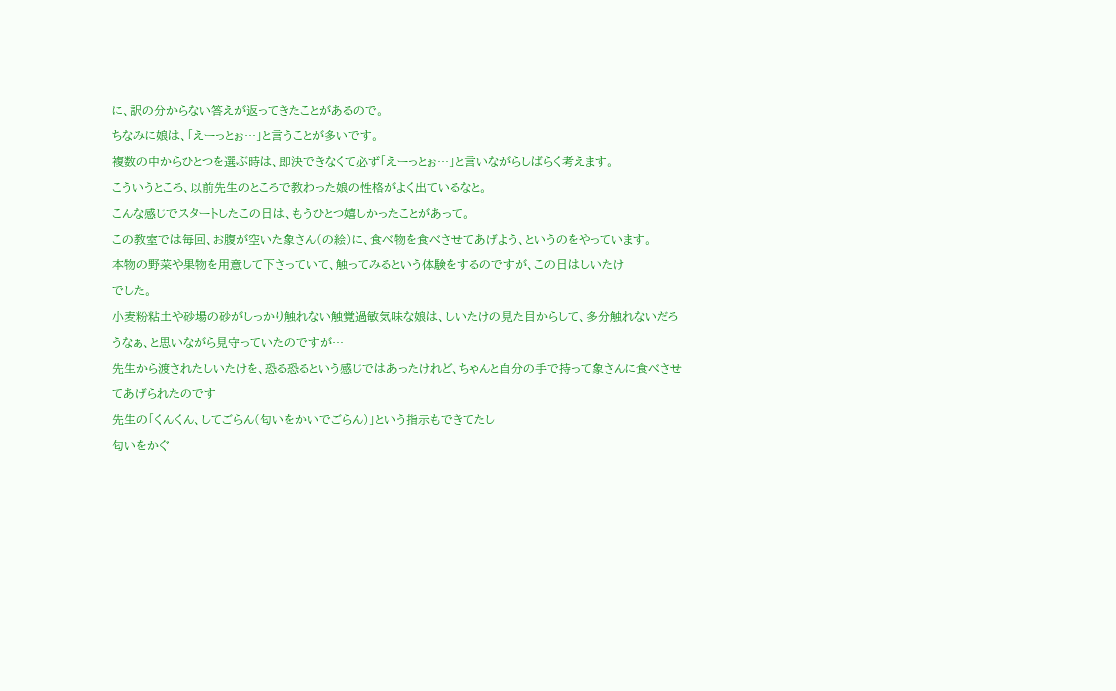に、訳の分からない答えが返ってきたことがあるので。
ちなみに娘は、「えーっとぉ…」と言うことが多いです。
複数の中からひとつを選ぶ時は、即決できなくて必ず「えーっとぉ…」と言いながらしばらく考えます。
こういうところ、以前先生のところで教わった娘の性格がよく出ているなと。
こんな感じでスタートしたこの日は、もうひとつ嬉しかったことがあって。
この教室では毎回、お腹が空いた象さん(の絵)に、食べ物を食べさせてあげよう、というのをやっています。
本物の野菜や果物を用意して下さっていて、触ってみるという体験をするのですが、この日はしいたけ
でした。
小麦粉粘土や砂場の砂がしっかり触れない触覚過敏気味な娘は、しいたけの見た目からして、多分触れないだろうなぁ、と思いながら見守っていたのですが…
先生から渡されたしいたけを、恐る恐るという感じではあったけれど、ちゃんと自分の手で持って象さんに食べさせてあげられたのです
先生の「くんくん、してごらん(匂いをかいでごらん)」という指示もできてたし
匂いをかぐ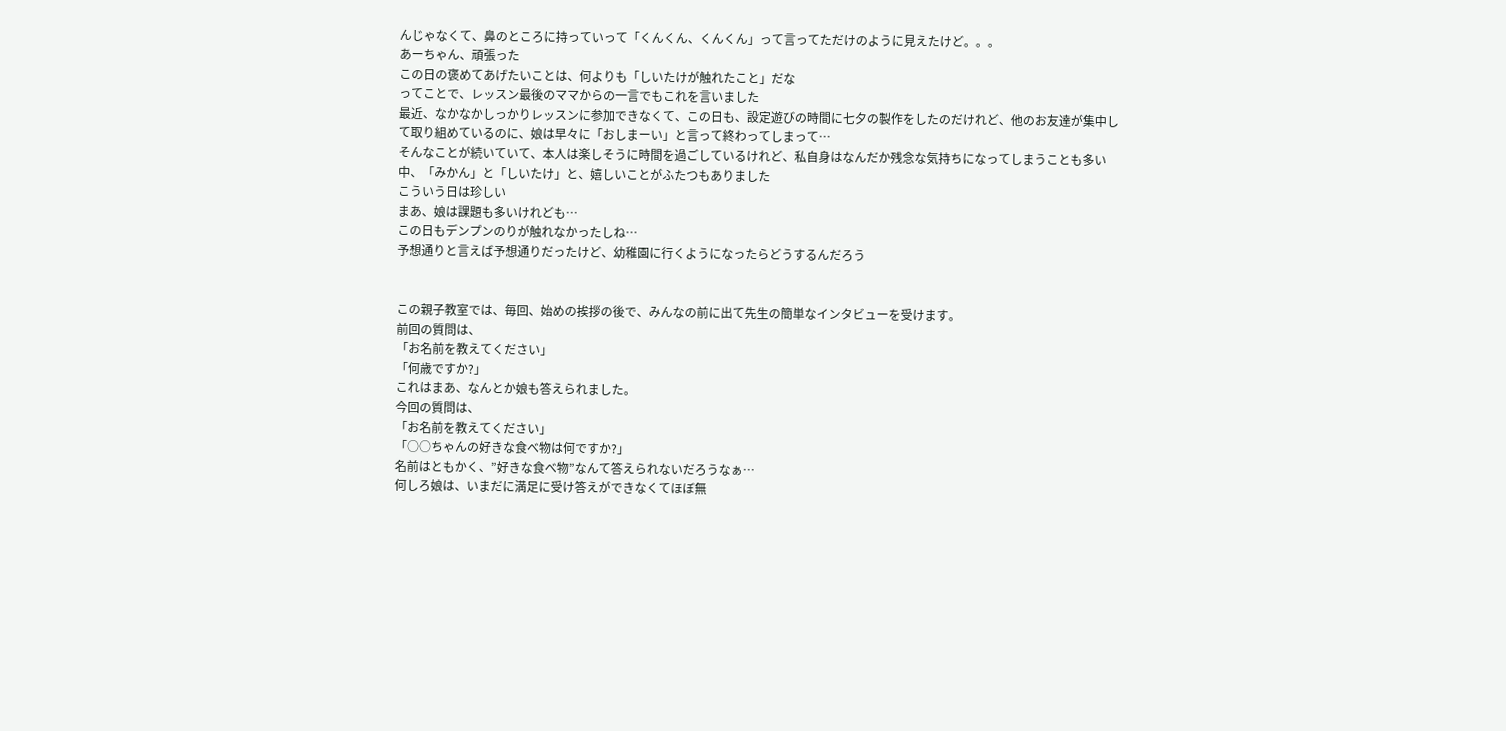んじゃなくて、鼻のところに持っていって「くんくん、くんくん」って言ってただけのように見えたけど。。。
あーちゃん、頑張った
この日の褒めてあげたいことは、何よりも「しいたけが触れたこと」だな
ってことで、レッスン最後のママからの一言でもこれを言いました
最近、なかなかしっかりレッスンに参加できなくて、この日も、設定遊びの時間に七夕の製作をしたのだけれど、他のお友達が集中して取り組めているのに、娘は早々に「おしまーい」と言って終わってしまって…
そんなことが続いていて、本人は楽しそうに時間を過ごしているけれど、私自身はなんだか残念な気持ちになってしまうことも多い中、「みかん」と「しいたけ」と、嬉しいことがふたつもありました
こういう日は珍しい
まあ、娘は課題も多いけれども…
この日もデンプンのりが触れなかったしね…
予想通りと言えば予想通りだったけど、幼稚園に行くようになったらどうするんだろう


この親子教室では、毎回、始めの挨拶の後で、みんなの前に出て先生の簡単なインタビューを受けます。
前回の質問は、
「お名前を教えてください」
「何歳ですか?」
これはまあ、なんとか娘も答えられました。
今回の質問は、
「お名前を教えてください」
「○○ちゃんの好きな食べ物は何ですか?」
名前はともかく、”好きな食べ物”なんて答えられないだろうなぁ…
何しろ娘は、いまだに満足に受け答えができなくてほぼ無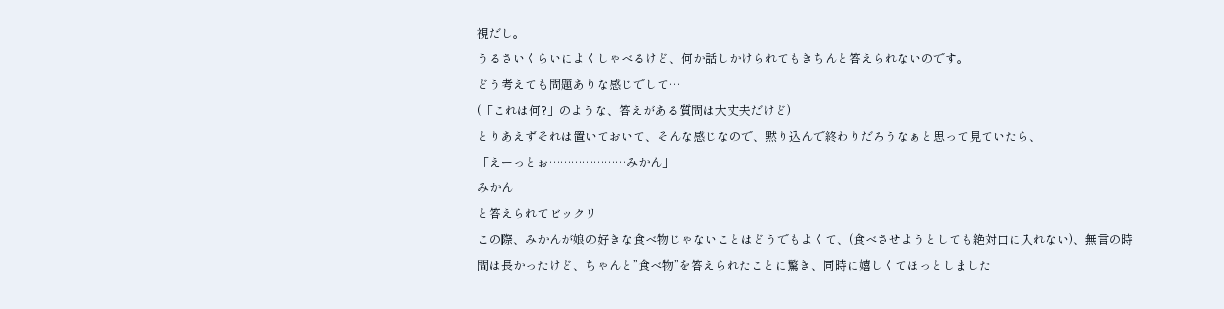視だし。
うるさいくらいによくしゃべるけど、何か話しかけられてもきちんと答えられないのです。
どう考えても問題ありな感じでして…
(「これは何?」のような、答えがある質問は大丈夫だけど)
とりあえずそれは置いておいて、そんな感じなので、黙り込んで終わりだろうなぁと思って見ていたら、
「えーっとぉ…………………みかん」
みかん
と答えられてビックリ
この際、みかんが娘の好きな食べ物じゃないことはどうでもよくて、(食べさせようとしても絶対口に入れない)、無言の時間は長かったけど、ちゃんと”食べ物”を答えられたことに驚き、同時に嬉しくてほっとしました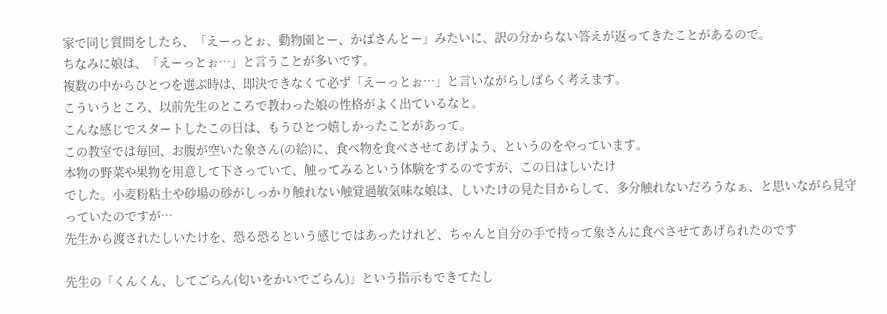家で同じ質問をしたら、「えーっとぉ、動物園とー、かばさんとー」みたいに、訳の分からない答えが返ってきたことがあるので。
ちなみに娘は、「えーっとぉ…」と言うことが多いです。
複数の中からひとつを選ぶ時は、即決できなくて必ず「えーっとぉ…」と言いながらしばらく考えます。
こういうところ、以前先生のところで教わった娘の性格がよく出ているなと。
こんな感じでスタートしたこの日は、もうひとつ嬉しかったことがあって。
この教室では毎回、お腹が空いた象さん(の絵)に、食べ物を食べさせてあげよう、というのをやっています。
本物の野菜や果物を用意して下さっていて、触ってみるという体験をするのですが、この日はしいたけ
でした。小麦粉粘土や砂場の砂がしっかり触れない触覚過敏気味な娘は、しいたけの見た目からして、多分触れないだろうなぁ、と思いながら見守っていたのですが…
先生から渡されたしいたけを、恐る恐るという感じではあったけれど、ちゃんと自分の手で持って象さんに食べさせてあげられたのです

先生の「くんくん、してごらん(匂いをかいでごらん)」という指示もできてたし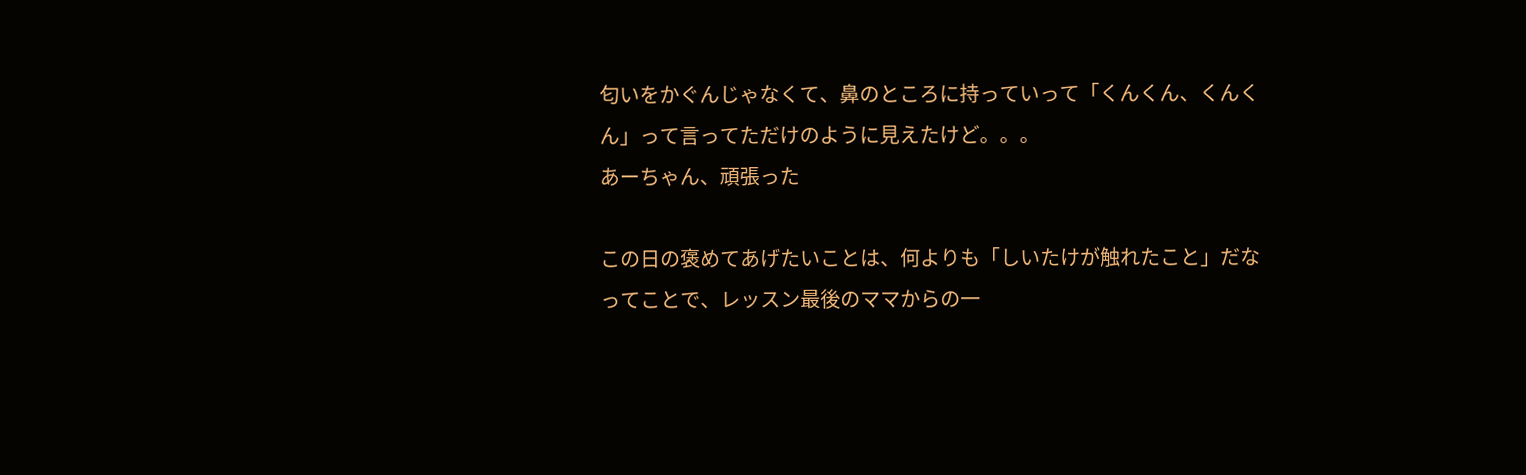匂いをかぐんじゃなくて、鼻のところに持っていって「くんくん、くんくん」って言ってただけのように見えたけど。。。
あーちゃん、頑張った

この日の褒めてあげたいことは、何よりも「しいたけが触れたこと」だな
ってことで、レッスン最後のママからの一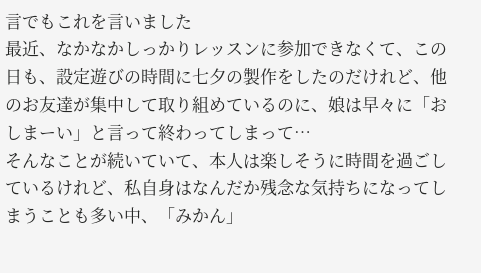言でもこれを言いました
最近、なかなかしっかりレッスンに参加できなくて、この日も、設定遊びの時間に七夕の製作をしたのだけれど、他のお友達が集中して取り組めているのに、娘は早々に「おしまーい」と言って終わってしまって…
そんなことが続いていて、本人は楽しそうに時間を過ごしているけれど、私自身はなんだか残念な気持ちになってしまうことも多い中、「みかん」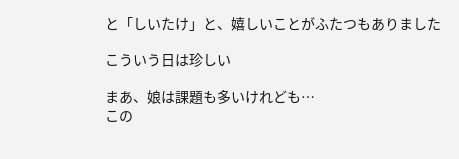と「しいたけ」と、嬉しいことがふたつもありました

こういう日は珍しい

まあ、娘は課題も多いけれども…
この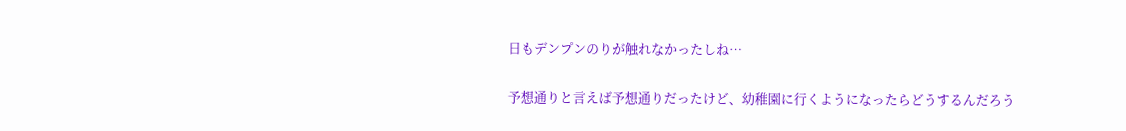日もデンプンのりが触れなかったしね…

予想通りと言えば予想通りだったけど、幼稚園に行くようになったらどうするんだろう